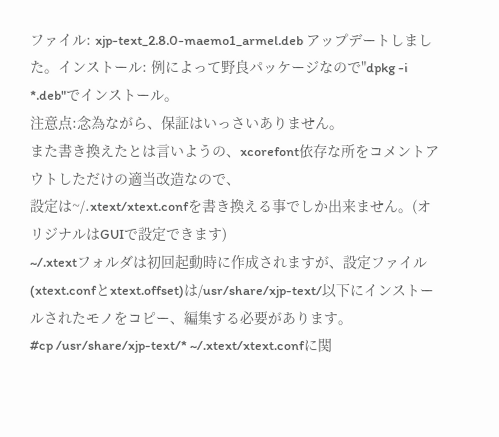ファイル: xjp-text_2.8.0-maemo1_armel.deb アップデートしました。インストール: 例によって野良パッケージなので"dpkg -i *.deb"でインストール。
注意点:念為ながら、保証はいっさいありません。
また書き換えたとは言いようの、xcorefont依存な所をコメントアウトしただけの適当改造なので、
設定は~/.xtext/xtext.confを書き換える事でしか出来ません。(オリジナルはGUIで設定できます)
~/.xtextフォルダは初回起動時に作成されますが、設定ファイル(xtext.confとxtext.offset)は/usr/share/xjp-text/以下にインストールされたモノをコピー、編集する必要があります。
#cp /usr/share/xjp-text/* ~/.xtext/xtext.confに関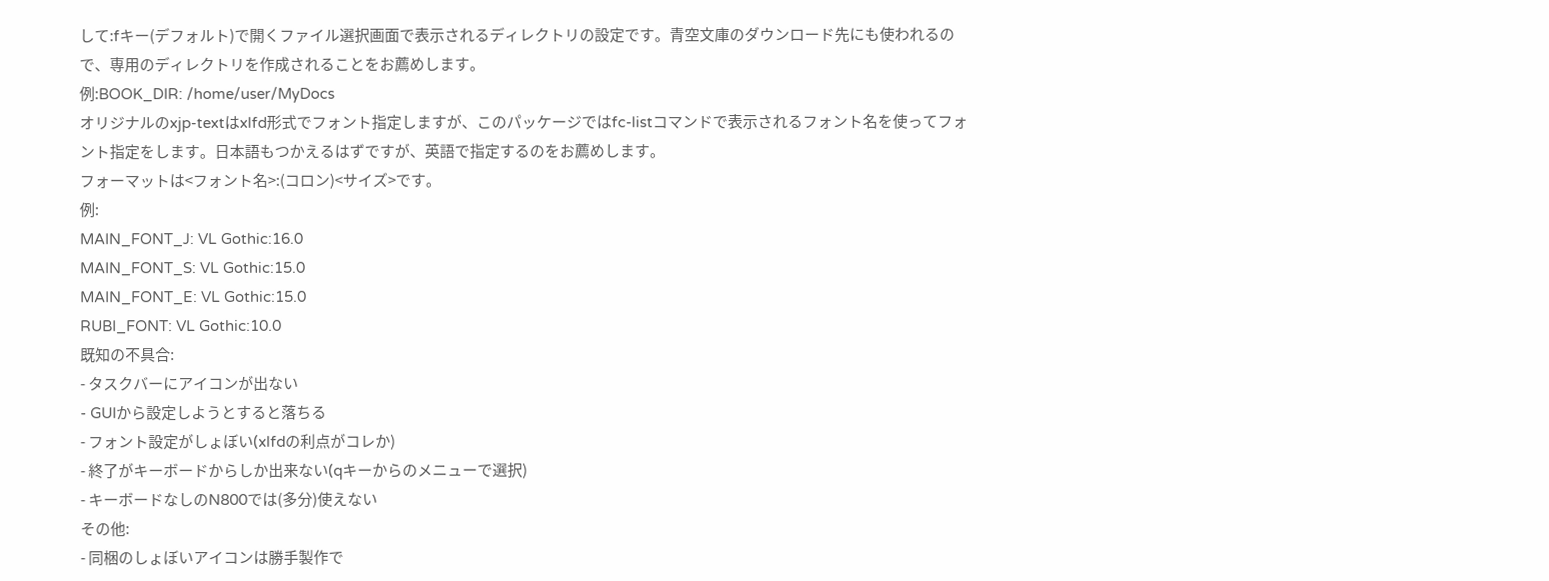して:fキー(デフォルト)で開くファイル選択画面で表示されるディレクトリの設定です。青空文庫のダウンロード先にも使われるので、専用のディレクトリを作成されることをお薦めします。
例:BOOK_DIR: /home/user/MyDocs
オリジナルのxjp-textはxlfd形式でフォント指定しますが、このパッケージではfc-listコマンドで表示されるフォント名を使ってフォント指定をします。日本語もつかえるはずですが、英語で指定するのをお薦めします。
フォーマットは<フォント名>:(コロン)<サイズ>です。
例:
MAIN_FONT_J: VL Gothic:16.0
MAIN_FONT_S: VL Gothic:15.0
MAIN_FONT_E: VL Gothic:15.0
RUBI_FONT: VL Gothic:10.0
既知の不具合:
- タスクバーにアイコンが出ない
- GUIから設定しようとすると落ちる
- フォント設定がしょぼい(xlfdの利点がコレか)
- 終了がキーボードからしか出来ない(qキーからのメニューで選択)
- キーボードなしのN800では(多分)使えない
その他:
- 同梱のしょぼいアイコンは勝手製作で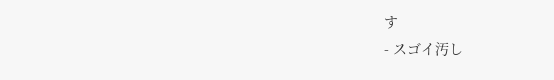す
- スゴイ汚し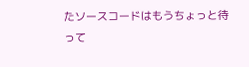たソースコードはもうちょっと待って